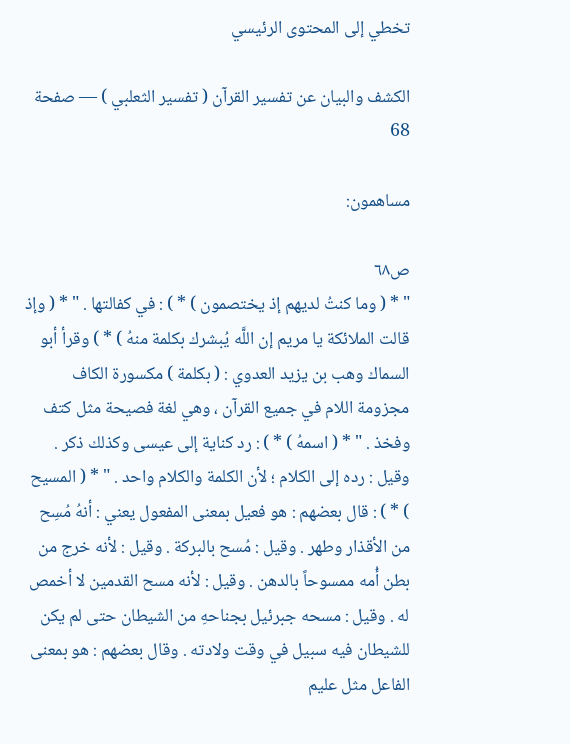تخطي إلى المحتوى الرئيسي

الكشف والبيان عن تفسير القرآن ( تفسير الثعلبي ) — صفحة 68

مساهمون:

ص٦٨
" * ( وما كنتُ لديهم إذ يختصمون ) * ) : في كفالتها . " * ( وإذ قالت الملائكة يا مريم إن اللَّه يُبشرك بكلمة منهُ ) * ) وقرأ أبو السماك وهب بن يزيد العدوي : ( بكلمة ) مكسورة الكاف مجزومة اللام في جميع القرآن ، وهي لغة فصيحة مثل كتف وفخذ . " * ( اسمهُ ) * ) : رد كناية إلى عيسى وكذلك ذكر . وقيل : رده إلى الكلام ؛ لأن الكلمة والكلام واحد . " * ( المسيح ) * ) : قال بعضهم : هو فعيل بمعنى المفعول يعني : أنهُ مُسِح من الأقذار وطهر . وقيل : مُسح بالبركة . وقيل : لأنه خرج من بطن أُمه ممسوحاً بالدهن . وقيل : لأنه مسح القدمين لا أخمص له . وقيل : مسحه جبرئيل بجناحهِ من الشيطان حتى لم يكن للشيطان فيه سبيل في وقت ولادته . وقال بعضهم : هو بمعنى الفاعل مثل عليم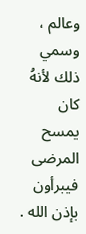وعالم ، وسمي ذلك لأنهُ كان يمسح المرضى فيبرأون بإذن الله .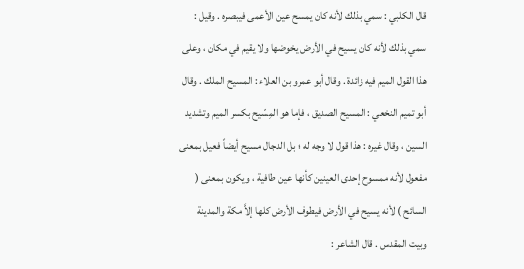قال الكلبي : سمي بذلك لأنه كان يمسح عين الأعمى فيبصره . وقيل : سمي بذلك لأنه كان يسيح في الأرض يخوضها ولا يقيم في مكان ، وعلى هذا القول الميم فيه زائدة . وقال أبو عمرو بن العلاء : المسيح الملك . وقال أبو تميم النخعي : المسيح الصديق ، فإما هو المِسّيح بكسر الميم وتشديد السين ، وقال غيره : هذا قول لا وجه له ؛ بل الدجال مسيح أيضاً فعيل بمعنى مفعول لأنه ممسوح إحدى العينين كأنها عين طافية ، ويكون بمعنى ( السائح ) لأنه يسيح في الأرض فيطوف الأرض كلها إلاَّ مكة والمدينة وبيت المقدس . قال الشاعر :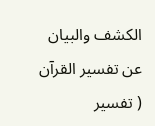الكشف والبيان عن تفسير القرآن ( تفسير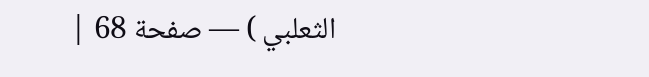الثعلبي ) — صفحة 68 |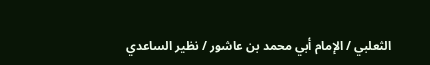الثعلبي / الإمام أبي محمد بن عاشور / نظير الساعدي